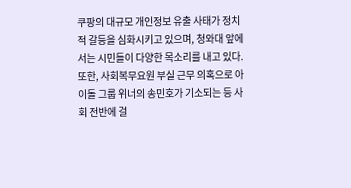쿠팡의 대규모 개인정보 유출 사태가 정치적 갈등을 심화시키고 있으며, 청와대 앞에서는 시민들이 다양한 목소리를 내고 있다. 또한, 사회복무요원 부실 근무 의혹으로 아이돌 그룹 위너의 송민호가 기소되는 등 사회 전반에 걸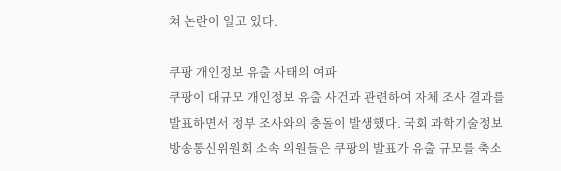쳐 논란이 일고 있다.

쿠팡 개인정보 유출 사태의 여파
쿠팡이 대규모 개인정보 유출 사건과 관련하여 자체 조사 결과를 발표하면서 정부 조사와의 충돌이 발생했다. 국회 과학기술정보방송통신위원회 소속 의원들은 쿠팡의 발표가 유출 규모를 축소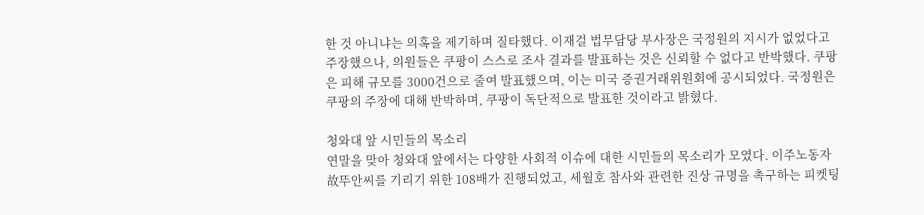한 것 아니냐는 의혹을 제기하며 질타했다. 이재걸 법무담당 부사장은 국정원의 지시가 없었다고 주장했으나, 의원들은 쿠팡이 스스로 조사 결과를 발표하는 것은 신뢰할 수 없다고 반박했다. 쿠팡은 피해 규모를 3000건으로 줄여 발표했으며, 이는 미국 증권거래위원회에 공시되었다. 국정원은 쿠팡의 주장에 대해 반박하며, 쿠팡이 독단적으로 발표한 것이라고 밝혔다.

청와대 앞 시민들의 목소리
연말을 맞아 청와대 앞에서는 다양한 사회적 이슈에 대한 시민들의 목소리가 모였다. 이주노동자 故뚜안씨를 기리기 위한 108배가 진행되었고, 세월호 참사와 관련한 진상 규명을 촉구하는 피켓팅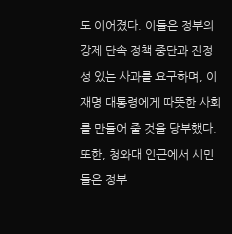도 이어졌다. 이들은 정부의 강제 단속 정책 중단과 진정성 있는 사과를 요구하며, 이재명 대통령에게 따뜻한 사회를 만들어 줄 것을 당부했다. 또한, 청와대 인근에서 시민들은 정부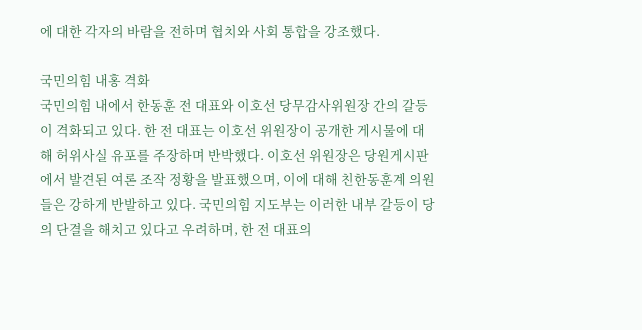에 대한 각자의 바람을 전하며 협치와 사회 통합을 강조했다.

국민의힘 내홍 격화
국민의힘 내에서 한동훈 전 대표와 이호선 당무감사위원장 간의 갈등이 격화되고 있다. 한 전 대표는 이호선 위원장이 공개한 게시물에 대해 허위사실 유포를 주장하며 반박했다. 이호선 위원장은 당원게시판에서 발견된 여론 조작 정황을 발표했으며, 이에 대해 친한동훈계 의원들은 강하게 반발하고 있다. 국민의힘 지도부는 이러한 내부 갈등이 당의 단결을 해치고 있다고 우려하며, 한 전 대표의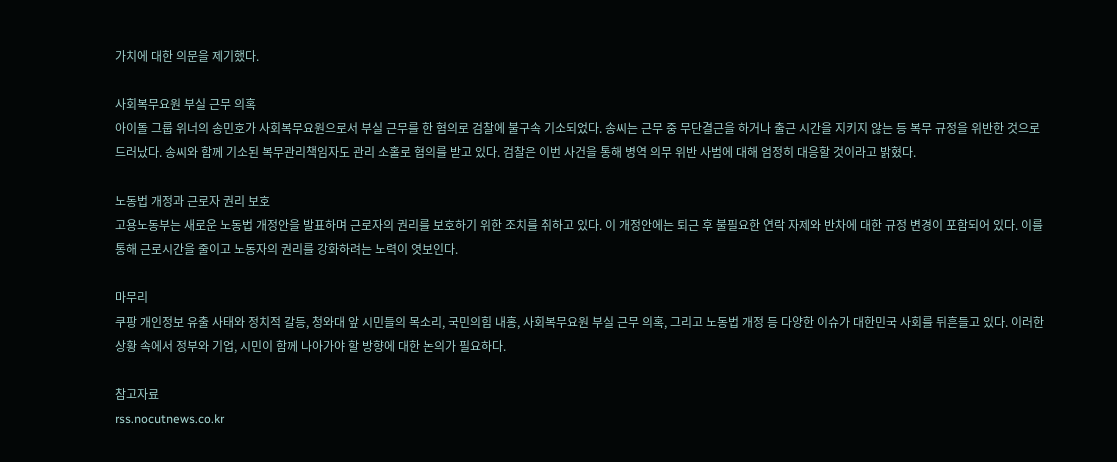가치에 대한 의문을 제기했다.

사회복무요원 부실 근무 의혹
아이돌 그룹 위너의 송민호가 사회복무요원으로서 부실 근무를 한 혐의로 검찰에 불구속 기소되었다. 송씨는 근무 중 무단결근을 하거나 출근 시간을 지키지 않는 등 복무 규정을 위반한 것으로 드러났다. 송씨와 함께 기소된 복무관리책임자도 관리 소홀로 혐의를 받고 있다. 검찰은 이번 사건을 통해 병역 의무 위반 사범에 대해 엄정히 대응할 것이라고 밝혔다.

노동법 개정과 근로자 권리 보호
고용노동부는 새로운 노동법 개정안을 발표하며 근로자의 권리를 보호하기 위한 조치를 취하고 있다. 이 개정안에는 퇴근 후 불필요한 연락 자제와 반차에 대한 규정 변경이 포함되어 있다. 이를 통해 근로시간을 줄이고 노동자의 권리를 강화하려는 노력이 엿보인다.

마무리
쿠팡 개인정보 유출 사태와 정치적 갈등, 청와대 앞 시민들의 목소리, 국민의힘 내홍, 사회복무요원 부실 근무 의혹, 그리고 노동법 개정 등 다양한 이슈가 대한민국 사회를 뒤흔들고 있다. 이러한 상황 속에서 정부와 기업, 시민이 함께 나아가야 할 방향에 대한 논의가 필요하다.

참고자료
rss.nocutnews.co.kr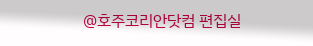@호주코리안닷컴 편집실